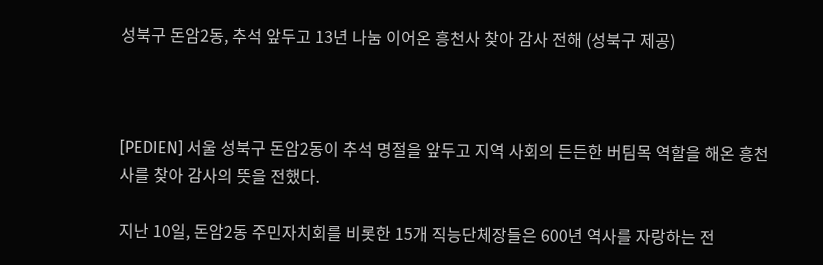성북구 돈암2동, 추석 앞두고 13년 나눔 이어온 흥천사 찾아 감사 전해 (성북구 제공)



[PEDIEN] 서울 성북구 돈암2동이 추석 명절을 앞두고 지역 사회의 든든한 버팀목 역할을 해온 흥천사를 찾아 감사의 뜻을 전했다.

지난 10일, 돈암2동 주민자치회를 비롯한 15개 직능단체장들은 600년 역사를 자랑하는 전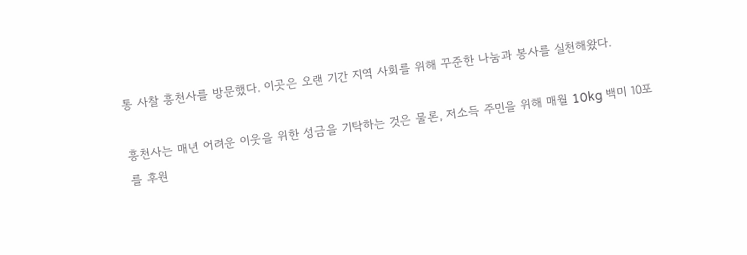통 사찰 흥천사를 방문했다. 이곳은 오랜 기간 지역 사회를 위해 꾸준한 나눔과 봉사를 실천해왔다.

흥천사는 매년 어려운 이웃을 위한 성금을 기탁하는 것은 물론, 저소득 주민을 위해 매월 10kg 백미 10포를 후원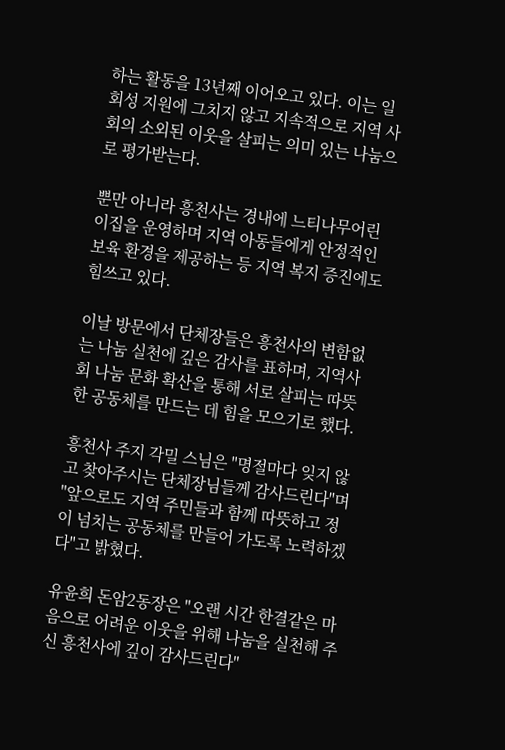하는 활동을 13년째 이어오고 있다. 이는 일회성 지원에 그치지 않고 지속적으로 지역 사회의 소외된 이웃을 살피는 의미 있는 나눔으로 평가받는다.

뿐만 아니라 흥천사는 경내에 느티나무어린이집을 운영하며 지역 아동들에게 안정적인 보육 환경을 제공하는 등 지역 복지 증진에도 힘쓰고 있다.

이날 방문에서 단체장들은 흥천사의 변함없는 나눔 실천에 깊은 감사를 표하며, 지역사회 나눔 문화 확산을 통해 서로 살피는 따뜻한 공동체를 만드는 데 힘을 모으기로 했다.

흥천사 주지 각밀 스님은 "명절마다 잊지 않고 찾아주시는 단체장님들께 감사드린다"며 "앞으로도 지역 주민들과 함께 따뜻하고 정이 넘치는 공동체를 만들어 가도록 노력하겠다"고 밝혔다.

유윤희 돈암2동장은 "오랜 시간 한결같은 마음으로 어려운 이웃을 위해 나눔을 실천해 주신 흥천사에 깊이 감사드린다"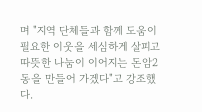며 "지역 단체들과 함께 도움이 필요한 이웃을 세심하게 살피고 따뜻한 나눔이 이어지는 돈암2동을 만들어 가겠다"고 강조했다.